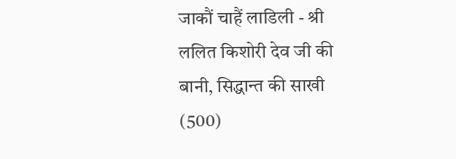जाकौं चाहैं लाडिली - श्री ललित किशोरी देव जी की बानी, सिद्धान्त की साखी (500)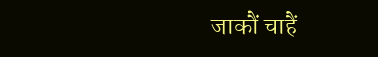जाकौं चाहैं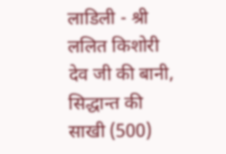लाडिली - श्री ललित किशोरी देव जी की बानी, सिद्धान्त की साखी (500)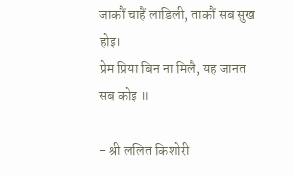जाकौं चाहैं लाडिली, ताकौं सब सुख होइ।
प्रेम प्रिया बिन ना मिलै, यह जानत सब कोइ ॥

- श्री ललित किशोरी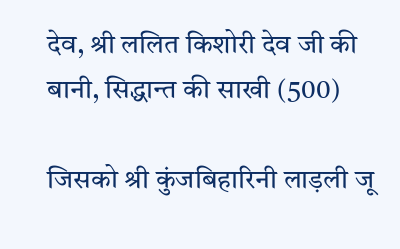देव, श्री ललित किशोरी देव जी की बानी, सिद्धान्त की साखी (500)

जिसको श्री कुंजबिहारिनी लाड़ली जू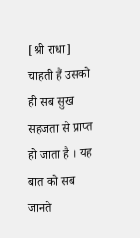[श्री राधा] चाहती हैं उसको ही सब सुख सहजता से प्राप्त हो जाता है । यह बात को सब जानते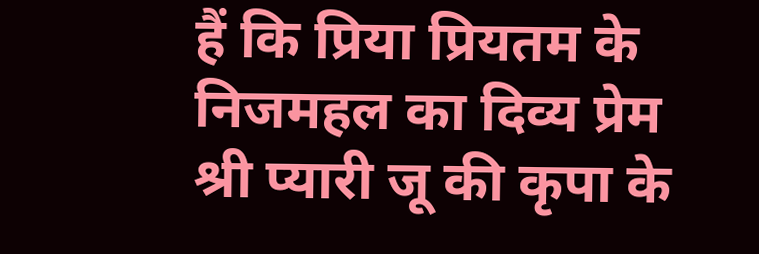हैं कि प्रिया प्रियतम के निजमहल का दिव्य प्रेम श्री प्यारी जू की कृपा के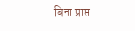बिना प्राप्त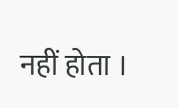नहीं होता ।